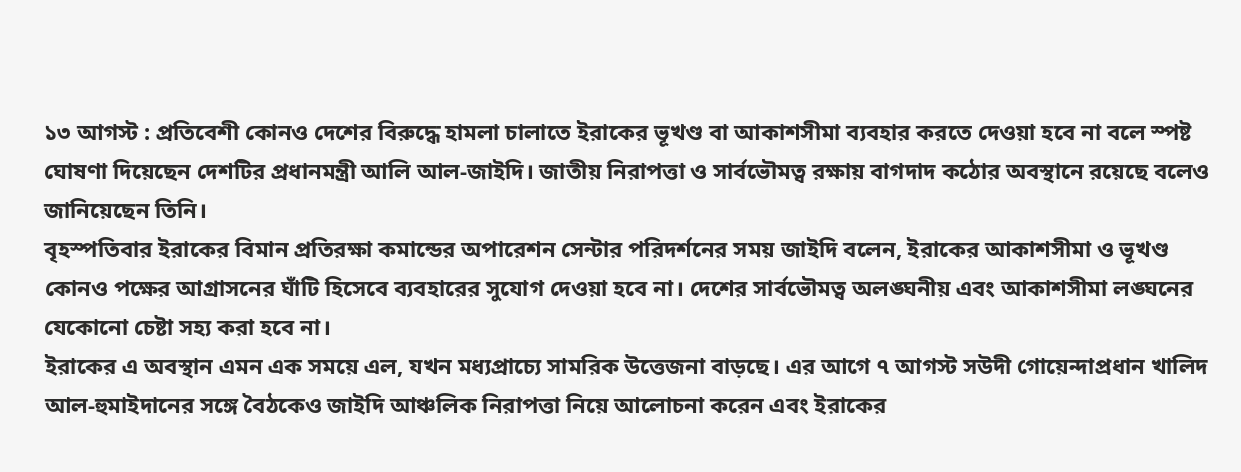১৩ আগস্ট : প্রতিবেশী কোনও দেশের বিরুদ্ধে হামলা চালাতে ইরাকের ভূখণ্ড বা আকাশসীমা ব্যবহার করতে দেওয়া হবে না বলে স্পষ্ট ঘোষণা দিয়েছেন দেশটির প্রধানমন্ত্রী আলি আল-জাইদি। জাতীয় নিরাপত্তা ও সার্বভৌমত্ব রক্ষায় বাগদাদ কঠোর অবস্থানে রয়েছে বলেও জানিয়েছেন তিনি।
বৃহস্পতিবার ইরাকের বিমান প্রতিরক্ষা কমান্ডের অপারেশন সেন্টার পরিদর্শনের সময় জাইদি বলেন, ইরাকের আকাশসীমা ও ভূখণ্ড কোনও পক্ষের আগ্রাসনের ঘাঁটি হিসেবে ব্যবহারের সুযোগ দেওয়া হবে না। দেশের সার্বভৌমত্ব অলঙ্ঘনীয় এবং আকাশসীমা লঙ্ঘনের যেকোনো চেষ্টা সহ্য করা হবে না।
ইরাকের এ অবস্থান এমন এক সময়ে এল, যখন মধ্যপ্রাচ্যে সামরিক উত্তেজনা বাড়ছে। এর আগে ৭ আগস্ট সউদী গোয়েন্দাপ্রধান খালিদ আল-হুমাইদানের সঙ্গে বৈঠকেও জাইদি আঞ্চলিক নিরাপত্তা নিয়ে আলোচনা করেন এবং ইরাকের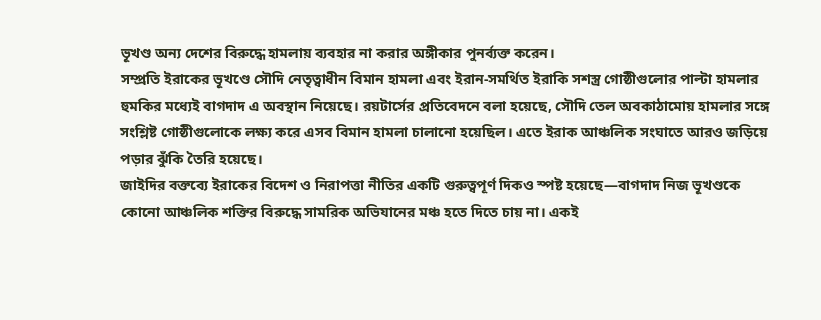ভূখণ্ড অন্য দেশের বিরুদ্ধে হামলায় ব্যবহার না করার অঙ্গীকার পুনর্ব্যক্ত করেন।
সম্প্রতি ইরাকের ভূখণ্ডে সৌদি নেতৃত্বাধীন বিমান হামলা এবং ইরান-সমর্থিত ইরাকি সশস্ত্র গোষ্ঠীগুলোর পাল্টা হামলার হুমকির মধ্যেই বাগদাদ এ অবস্থান নিয়েছে। রয়টার্সের প্রতিবেদনে বলা হয়েছে, সৌদি তেল অবকাঠামোয় হামলার সঙ্গে সংশ্লিষ্ট গোষ্ঠীগুলোকে লক্ষ্য করে এসব বিমান হামলা চালানো হয়েছিল। এতে ইরাক আঞ্চলিক সংঘাতে আরও জড়িয়ে পড়ার ঝুঁকি তৈরি হয়েছে।
জাইদির বক্তব্যে ইরাকের বিদেশ ও নিরাপত্তা নীতির একটি গুরুত্বপূর্ণ দিকও স্পষ্ট হয়েছে—বাগদাদ নিজ ভূখণ্ডকে কোনো আঞ্চলিক শক্তির বিরুদ্ধে সামরিক অভিযানের মঞ্চ হতে দিতে চায় না। একই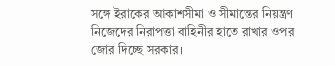সঙ্গে ইরাকের আকাশসীমা ও সীমান্তের নিয়ন্ত্রণ নিজেদের নিরাপত্তা বাহিনীর হাতে রাখার ওপর জোর দিচ্ছে সরকার।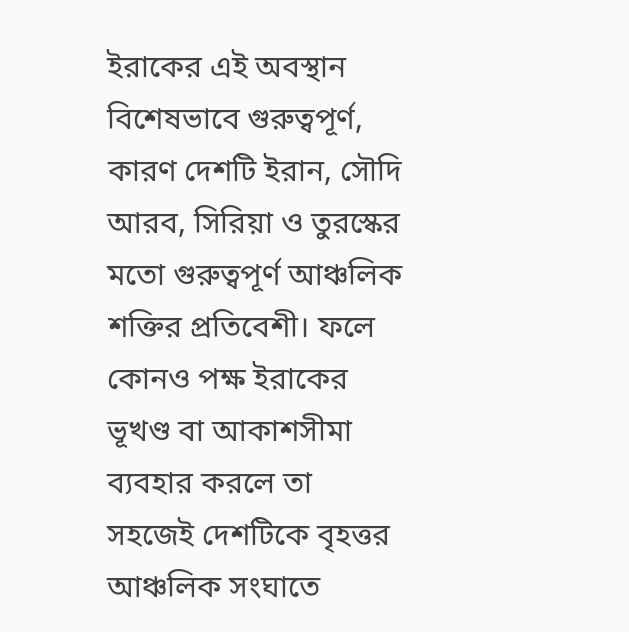ইরাকের এই অবস্থান বিশেষভাবে গুরুত্বপূর্ণ, কারণ দেশটি ইরান, সৌদি আরব, সিরিয়া ও তুরস্কের মতো গুরুত্বপূর্ণ আঞ্চলিক শক্তির প্রতিবেশী। ফলে কোনও পক্ষ ইরাকের ভূখণ্ড বা আকাশসীমা ব্যবহার করলে তা সহজেই দেশটিকে বৃহত্তর আঞ্চলিক সংঘাতে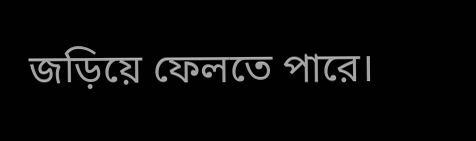জড়িয়ে ফেলতে পারে।